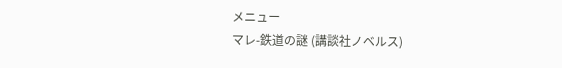メニュー
マレ-鉄道の謎 (講談社ノベルス)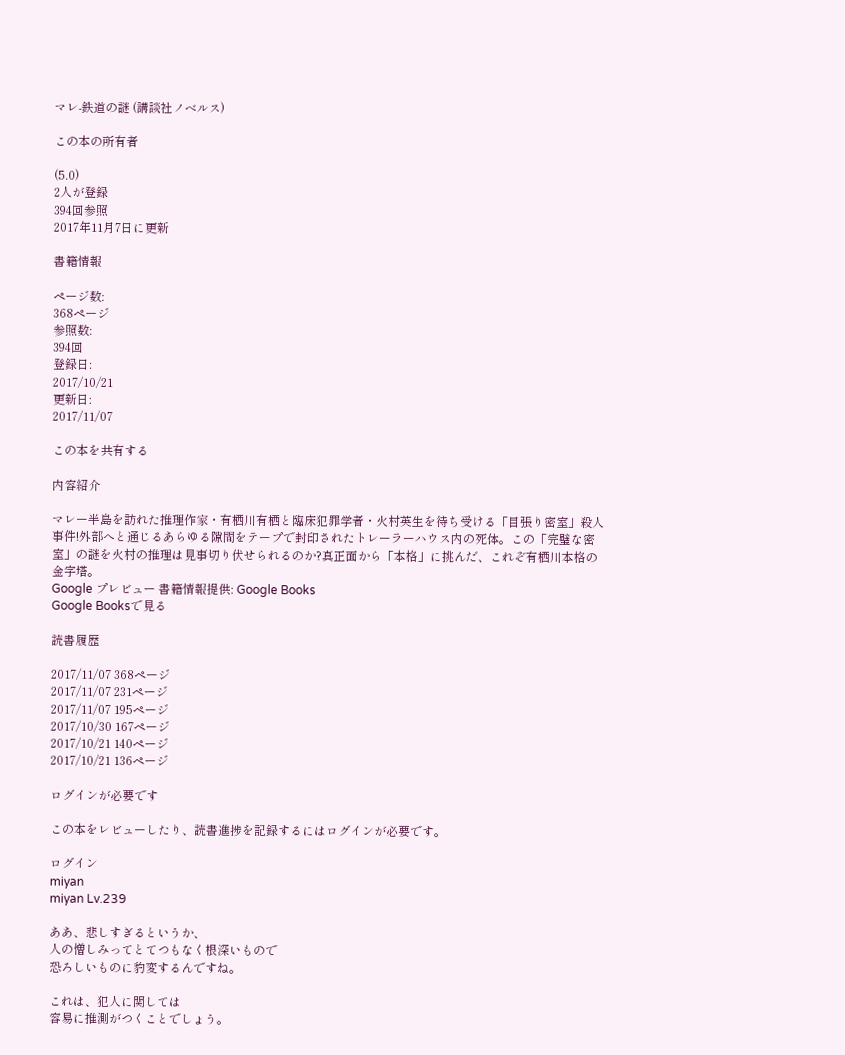マレ-鉄道の謎 (講談社ノベルス)

この本の所有者

(5.0)
2人が登録
394回参照
2017年11月7日に更新

書籍情報

ページ数:
368ページ
参照数:
394回
登録日:
2017/10/21
更新日:
2017/11/07

この本を共有する

内容紹介

マレー半島を訪れた推理作家・有栖川有栖と臨床犯罪学者・火村英生を待ち受ける「目張り密室」殺人事件!外部へと通じるあらゆる隙間をテープで封印されたトレーラーハウス内の死体。この「完璧な密室」の謎を火村の推理は見事切り伏せられるのか?真正面から「本格」に挑んだ、これぞ有栖川本格の金字塔。
Google プレビュー 書籍情報提供: Google Books
Google Booksで見る

読書履歴

2017/11/07 368ページ
2017/11/07 231ページ
2017/11/07 195ページ
2017/10/30 167ページ
2017/10/21 140ページ
2017/10/21 136ページ

ログインが必要です

この本をレビューしたり、読書進捗を記録するにはログインが必要です。

ログイン
miyan
miyan Lv.239

ああ、悲しすぎるというか、
人の憎しみってとてつもなく根深いもので
恐ろしいものに豹変するんですね。

これは、犯人に関しては
容易に推測がつくことでしょう。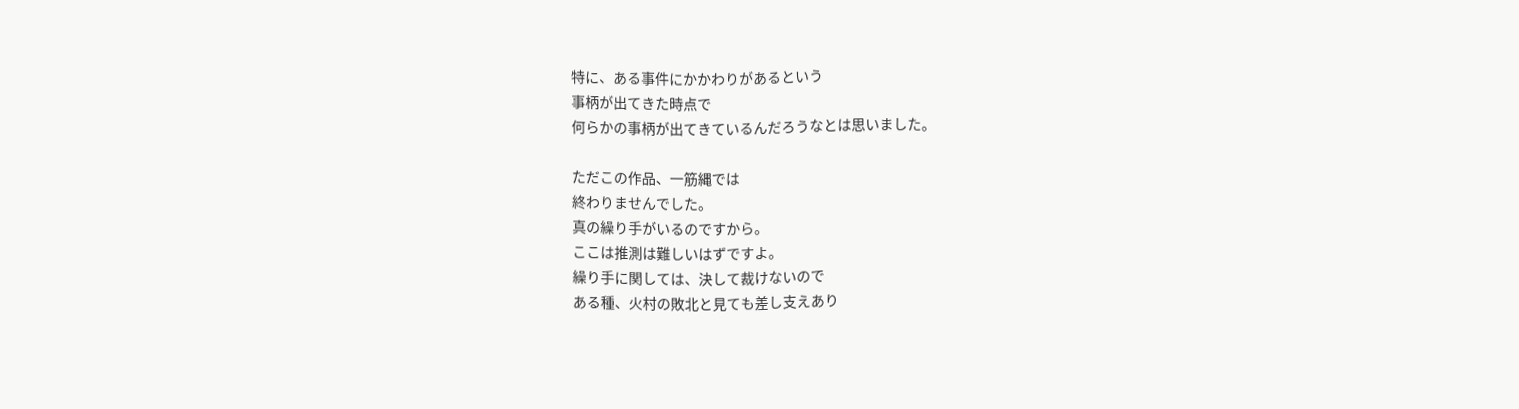特に、ある事件にかかわりがあるという
事柄が出てきた時点で
何らかの事柄が出てきているんだろうなとは思いました。

ただこの作品、一筋縄では
終わりませんでした。
真の繰り手がいるのですから。
ここは推測は難しいはずですよ。
繰り手に関しては、決して裁けないので
ある種、火村の敗北と見ても差し支えあり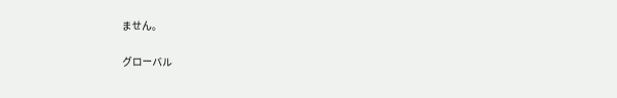ません。

グローバル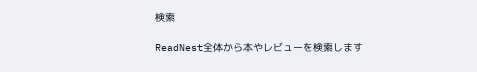検索

ReadNest全体から本やレビューを検索します